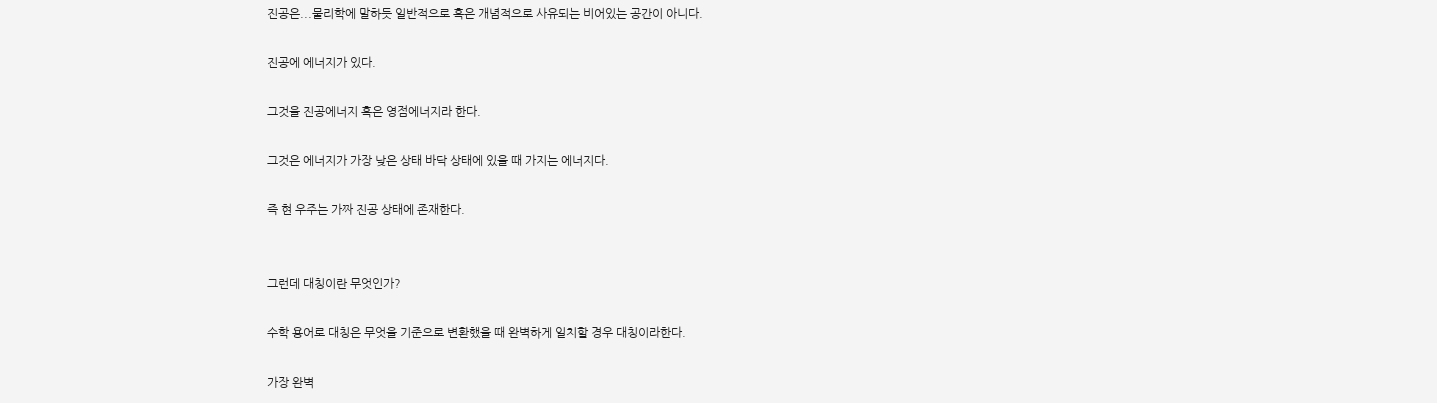진공은...물리학에 말하듯 일반적으로 혹은 개념적으로 사유되는 비어있는 공간이 아니다.

진공에 에너지가 있다.

그것을 진공에너지 혹은 영점에너지라 한다.

그것은 에너지가 가장 낮은 상태 바닥 상태에 있을 때 가지는 에너지다.

즉 현 우주는 가짜 진공 상태에 존재한다.


그런데 대칭이란 무엇인가?

수학 용어로 대칭은 무엇을 기준으로 변환했을 때 완벽하게 일치할 경우 대칭이라한다.

가장 완벽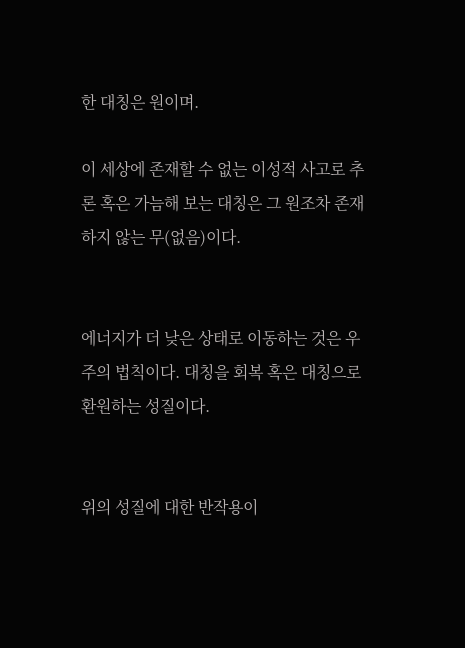한 대칭은 원이며.

이 세상에 존재할 수 없는 이성적 사고로 추론 혹은 가늠해 보는 대칭은 그 원조차 존재하지 않는 무(없음)이다.


에너지가 더 낮은 상태로 이동하는 것은 우주의 법칙이다. 대칭을 회복 혹은 대칭으로 환원하는 성질이다.


위의 성질에 대한 반작용이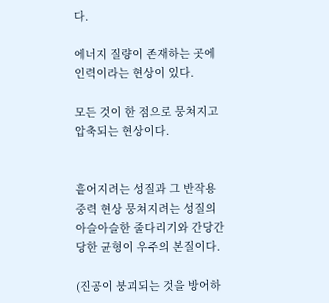다.

에너지 질량이 존재하는 곳에 인력이라는 현상이 있다.

모든 것이 한 점으로 뭉쳐지고 압축되는 현상이다.


흩어지려는 성질과 그 반작용 중력 현상 뭉쳐지려는 성질의 아슬아슬한 줄다리기와 간당간당한 균형이 우주의 본질이다.

(진공이 붕괴되는 것을 방어하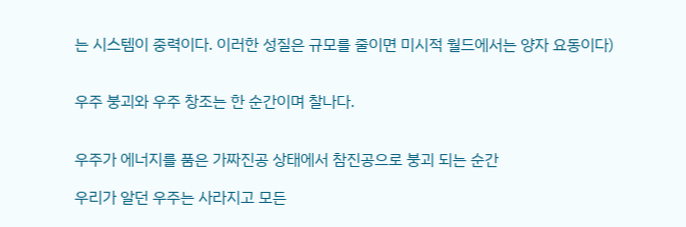는 시스템이 중력이다. 이러한 성질은 규모를 줄이면 미시적 월드에서는 양자 요동이다)


우주 붕괴와 우주 창조는 한 순간이며 찰나다.


우주가 에너지를 품은 가짜진공 상태에서 참진공으로 붕괴 되는 순간

우리가 알던 우주는 사라지고 모든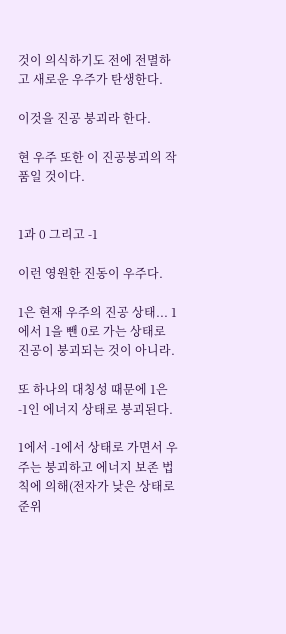것이 의식하기도 전에 전멸하고 새로운 우주가 탄생한다.

이것을 진공 붕괴라 한다.

현 우주 또한 이 진공붕괴의 작품일 것이다.


1과 0 그리고 -1

이런 영원한 진동이 우주다.

1은 현재 우주의 진공 상태... 1에서 1을 뺀 0로 가는 상태로 진공이 붕괴되는 것이 아니라.

또 하나의 대칭성 때문에 1은 -1인 에너지 상태로 붕괴된다.

1에서 -1에서 상태로 가면서 우주는 붕괴하고 에너지 보존 법칙에 의해(전자가 낮은 상태로 준위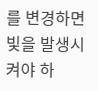를 변경하면 빛을 발생시켜야 하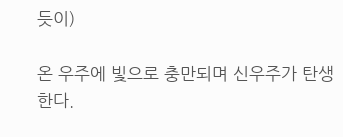듯이)

온 우주에 빛으로 충만되며 신우주가 탄생한다.